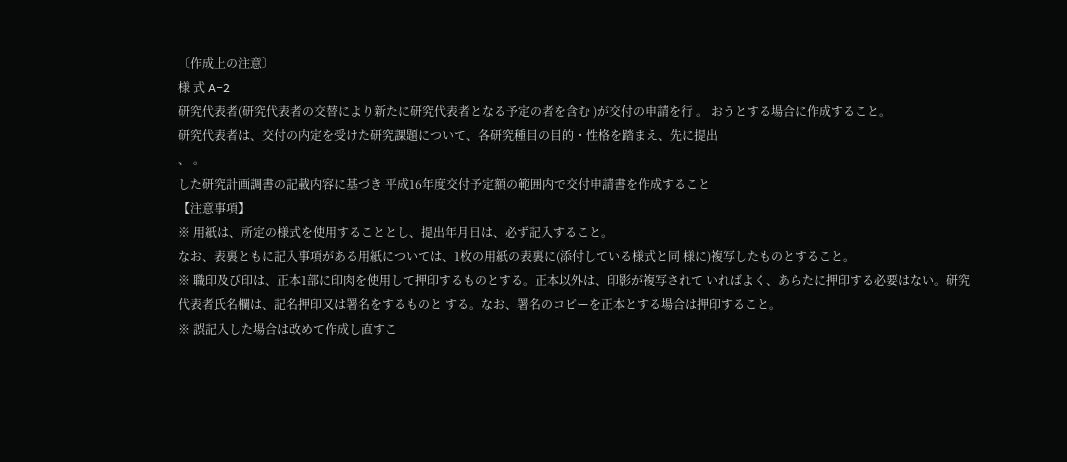〔作成上の注意〕
様 式 A−2
研究代表者(研究代表者の交替により新たに研究代表者となる予定の者を含む )が交付の申請を行 。 おうとする場合に作成すること。
研究代表者は、交付の内定を受けた研究課題について、各研究種目の目的・性格を踏まえ、先に提出
、 。
した研究計画調書の記載内容に基づき 平成16年度交付予定額の範囲内で交付申請書を作成すること
【注意事項】
※ 用紙は、所定の様式を使用することとし、提出年月日は、必ず記入すること。
なお、表裏ともに記入事項がある用紙については、1枚の用紙の表裏に(添付している様式と同 様に)複写したものとすること。
※ 職印及び印は、正本1部に印肉を使用して押印するものとする。正本以外は、印影が複写されて いればよく、あらたに押印する必要はない。研究代表者氏名欄は、記名押印又は署名をするものと する。なお、署名のコピーを正本とする場合は押印すること。
※ 誤記入した場合は改めて作成し直すこ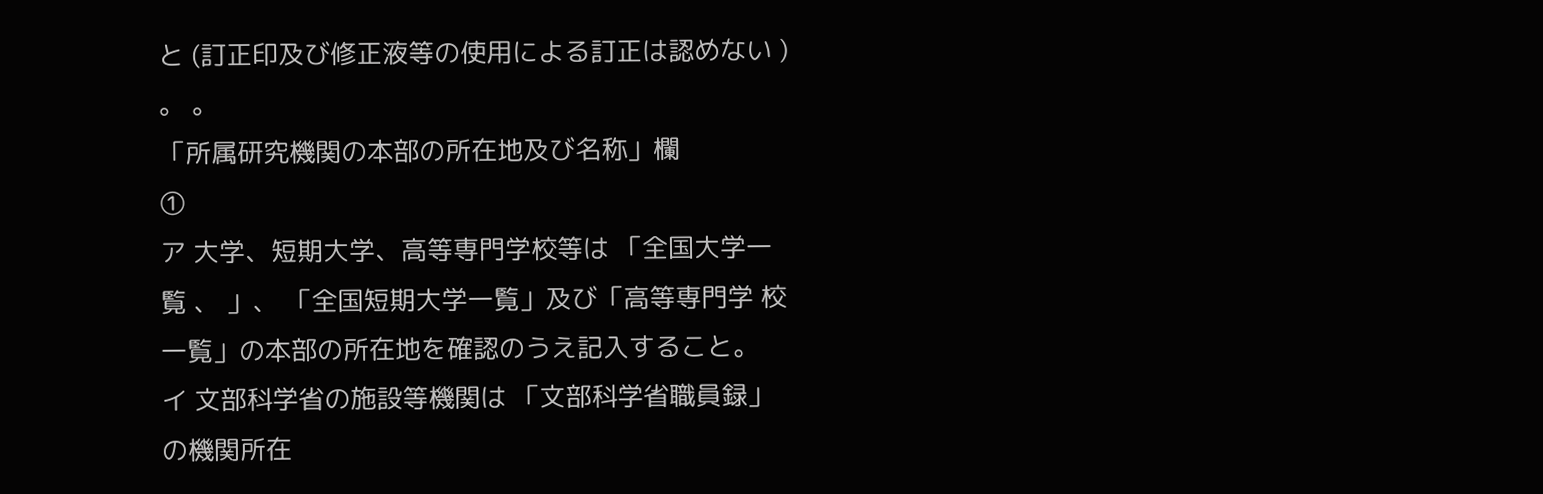と (訂正印及び修正液等の使用による訂正は認めない ) 。 。
「所属研究機関の本部の所在地及び名称」欄
①
ア 大学、短期大学、高等専門学校等は 「全国大学一覧 、 」、 「全国短期大学一覧」及び「高等専門学 校一覧」の本部の所在地を確認のうえ記入すること。
イ 文部科学省の施設等機関は 「文部科学省職員録」の機関所在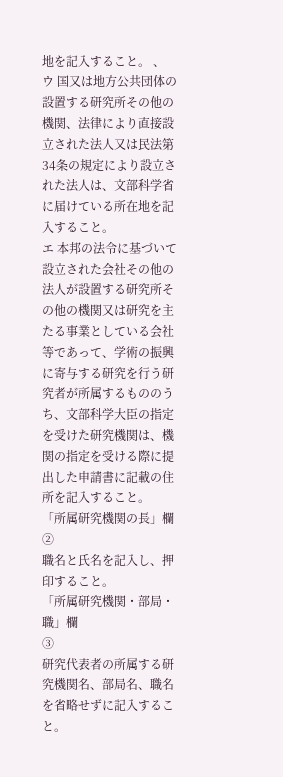地を記入すること。 、
ウ 国又は地方公共団体の設置する研究所その他の機関、法律により直接設立された法人又は民法第 34条の規定により設立された法人は、文部科学省に届けている所在地を記入すること。
エ 本邦の法令に基づいて設立された会社その他の法人が設置する研究所その他の機関又は研究を主 たる事業としている会社等であって、学術の振興に寄与する研究を行う研究者が所属するもののう ち、文部科学大臣の指定を受けた研究機関は、機関の指定を受ける際に提出した申請書に記載の住 所を記入すること。
「所属研究機関の長」欄
②
職名と氏名を記入し、押印すること。
「所属研究機関・部局・職」欄
③
研究代表者の所属する研究機関名、部局名、職名を省略せずに記入すること。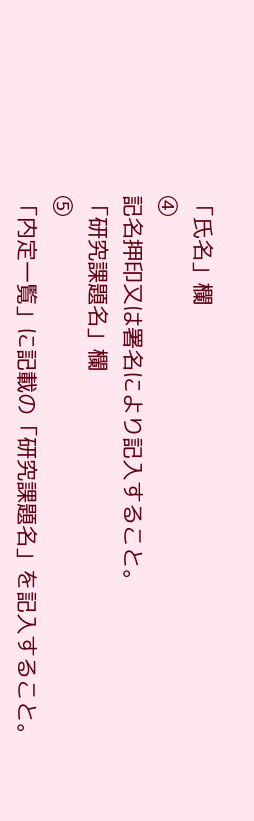「氏名」欄
④
記名押印又は署名により記入すること。
「研究課題名」欄
⑤
「内定一覧」に記載の「研究課題名」を記入すること。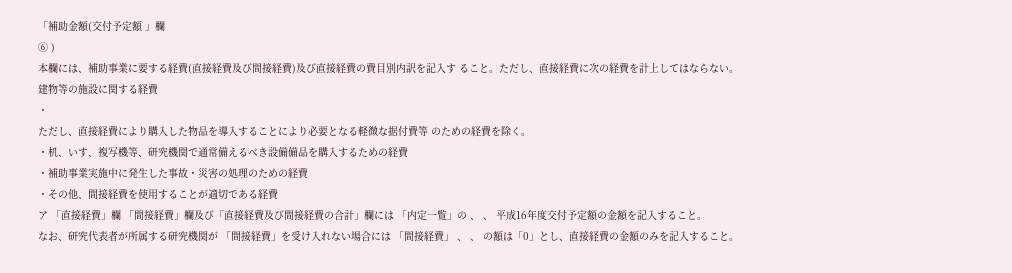「補助金額(交付予定額 」欄
⑥ )
本欄には、補助事業に要する経費(直接経費及び間接経費)及び直接経費の費目別内訳を記入す ること。ただし、直接経費に次の経費を計上してはならない。
建物等の施設に関する経費
・
ただし、直接経費により購入した物品を導入することにより必要となる軽微な据付費等 のための経費を除く。
・机、いす、複写機等、研究機関で通常備えるべき設備備品を購入するための経費
・補助事業実施中に発生した事故・災害の処理のための経費
・その他、間接経費を使用することが適切である経費
ア 「直接経費」欄 「間接経費」欄及び「直接経費及び間接経費の合計」欄には 「内定一覧」の 、 、 平成16年度交付予定額の金額を記入すること。
なお、研究代表者が所属する研究機関が 「間接経費」を受け入れない場合には 「間接経費」 、 、 の額は「0」とし、直接経費の金額のみを記入すること。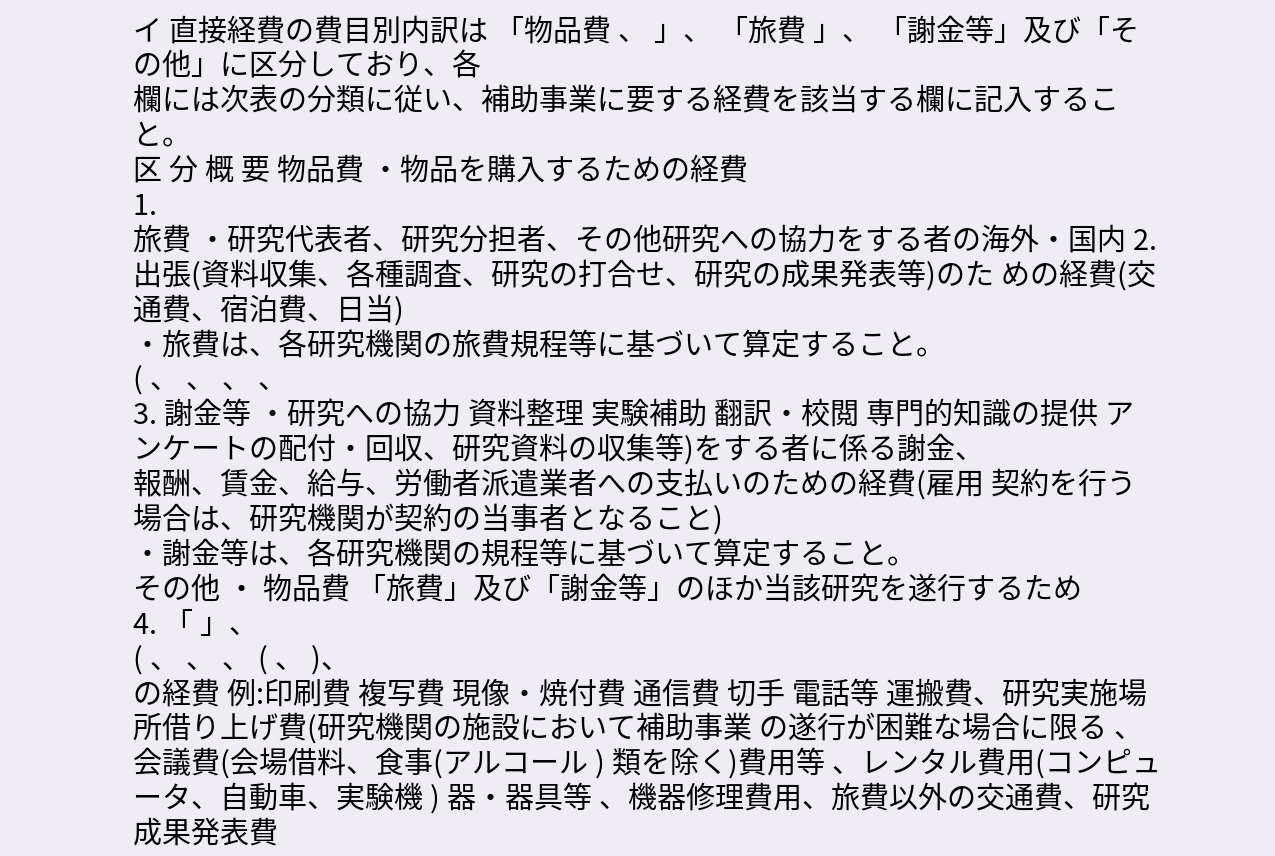イ 直接経費の費目別内訳は 「物品費 、 」、 「旅費 」、 「謝金等」及び「その他」に区分しており、各
欄には次表の分類に従い、補助事業に要する経費を該当する欄に記入すること。
区 分 概 要 物品費 ・物品を購入するための経費
1.
旅費 ・研究代表者、研究分担者、その他研究への協力をする者の海外・国内 2.
出張(資料収集、各種調査、研究の打合せ、研究の成果発表等)のた めの経費(交通費、宿泊費、日当)
・旅費は、各研究機関の旅費規程等に基づいて算定すること。
( 、 、 、 、
3. 謝金等 ・研究への協力 資料整理 実験補助 翻訳・校閲 専門的知識の提供 アンケートの配付・回収、研究資料の収集等)をする者に係る謝金、
報酬、賃金、給与、労働者派遣業者への支払いのための経費(雇用 契約を行う場合は、研究機関が契約の当事者となること)
・謝金等は、各研究機関の規程等に基づいて算定すること。
その他 ・ 物品費 「旅費」及び「謝金等」のほか当該研究を遂行するため
4. 「 」、
( 、 、 、 ( 、 )、
の経費 例:印刷費 複写費 現像・焼付費 通信費 切手 電話等 運搬費、研究実施場所借り上げ費(研究機関の施設において補助事業 の遂行が困難な場合に限る 、会議費(会場借料、食事(アルコール ) 類を除く)費用等 、レンタル費用(コンピュータ、自動車、実験機 ) 器・器具等 、機器修理費用、旅費以外の交通費、研究成果発表費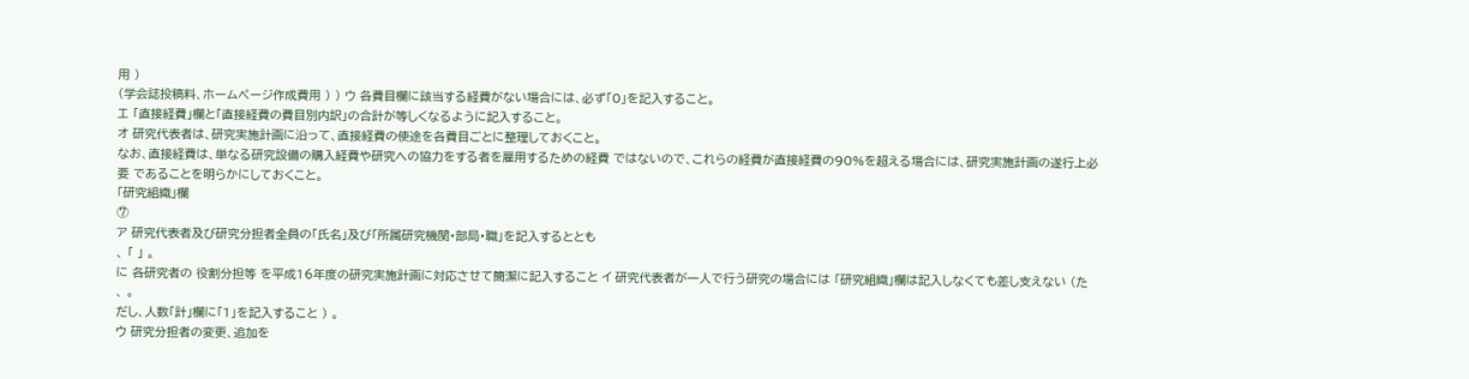用 )
(学会誌投稿料、ホームページ作成費用 ) ) ウ 各費目欄に該当する経費がない場合には、必ず「0」を記入すること。
エ 「直接経費」欄と「直接経費の費目別内訳」の合計が等しくなるように記入すること。
オ 研究代表者は、研究実施計画に沿って、直接経費の使途を各費目ごとに整理しておくこと。
なお、直接経費は、単なる研究設備の購入経費や研究への協力をする者を雇用するための経費 ではないので、これらの経費が直接経費の90%を超える場合には、研究実施計画の遂行上必要 であることを明らかにしておくこと。
「研究組織」欄
⑦
ア 研究代表者及び研究分担者全員の「氏名」及び「所属研究機関・部局・職」を記入するととも
、 「 」 。
に 各研究者の 役割分担等 を平成16年度の研究実施計画に対応させて簡潔に記入すること イ 研究代表者が一人で行う研究の場合には 「研究組織」欄は記入しなくても差し支えない (た 、 。
だし、人数「計」欄に「1」を記入すること ) 。
ウ 研究分担者の変更、追加を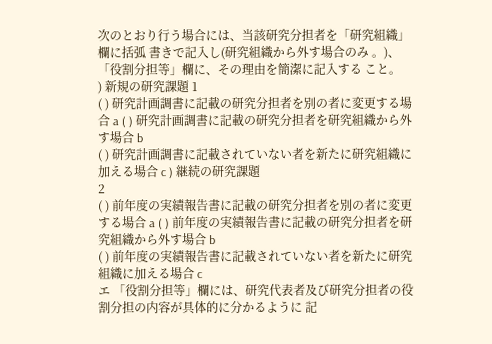次のとおり行う場合には、当該研究分担者を「研究組織」欄に括弧 書きで記入し(研究組織から外す場合のみ 。)、 「役割分担等」欄に、その理由を簡潔に記入する こと。
) 新規の研究課題 1
( ) 研究計画調書に記載の研究分担者を別の者に変更する場合 a ( ) 研究計画調書に記載の研究分担者を研究組織から外す場合 b
( ) 研究計画調書に記載されていない者を新たに研究組織に加える場合 c ) 継続の研究課題
2
( ) 前年度の実績報告書に記載の研究分担者を別の者に変更する場合 a ( ) 前年度の実績報告書に記載の研究分担者を研究組織から外す場合 b
( ) 前年度の実績報告書に記載されていない者を新たに研究組織に加える場合 c
エ 「役割分担等」欄には、研究代表者及び研究分担者の役割分担の内容が具体的に分かるように 記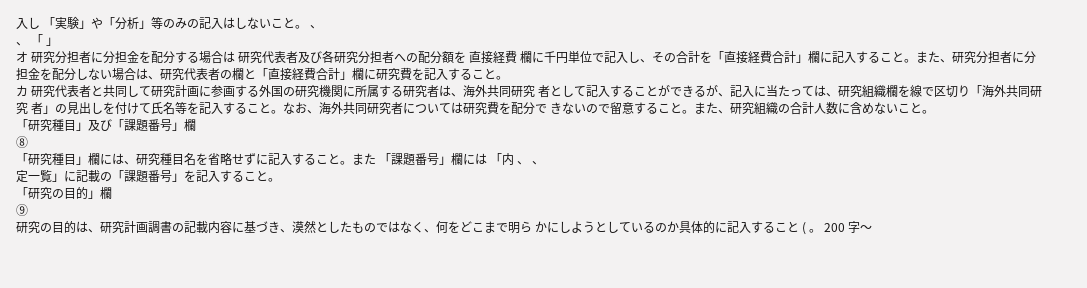入し 「実験」や「分析」等のみの記入はしないこと。 、
、 「 」
オ 研究分担者に分担金を配分する場合は 研究代表者及び各研究分担者への配分額を 直接経費 欄に千円単位で記入し、その合計を「直接経費合計」欄に記入すること。また、研究分担者に分 担金を配分しない場合は、研究代表者の欄と「直接経費合計」欄に研究費を記入すること。
カ 研究代表者と共同して研究計画に参画する外国の研究機関に所属する研究者は、海外共同研究 者として記入することができるが、記入に当たっては、研究組織欄を線で区切り「海外共同研究 者」の見出しを付けて氏名等を記入すること。なお、海外共同研究者については研究費を配分で きないので留意すること。また、研究組織の合計人数に含めないこと。
「研究種目」及び「課題番号」欄
⑧
「研究種目」欄には、研究種目名を省略せずに記入すること。また 「課題番号」欄には 「内 、 、
定一覧」に記載の「課題番号」を記入すること。
「研究の目的」欄
⑨
研究の目的は、研究計画調書の記載内容に基づき、漠然としたものではなく、何をどこまで明ら かにしようとしているのか具体的に記入すること ( 。 200 字〜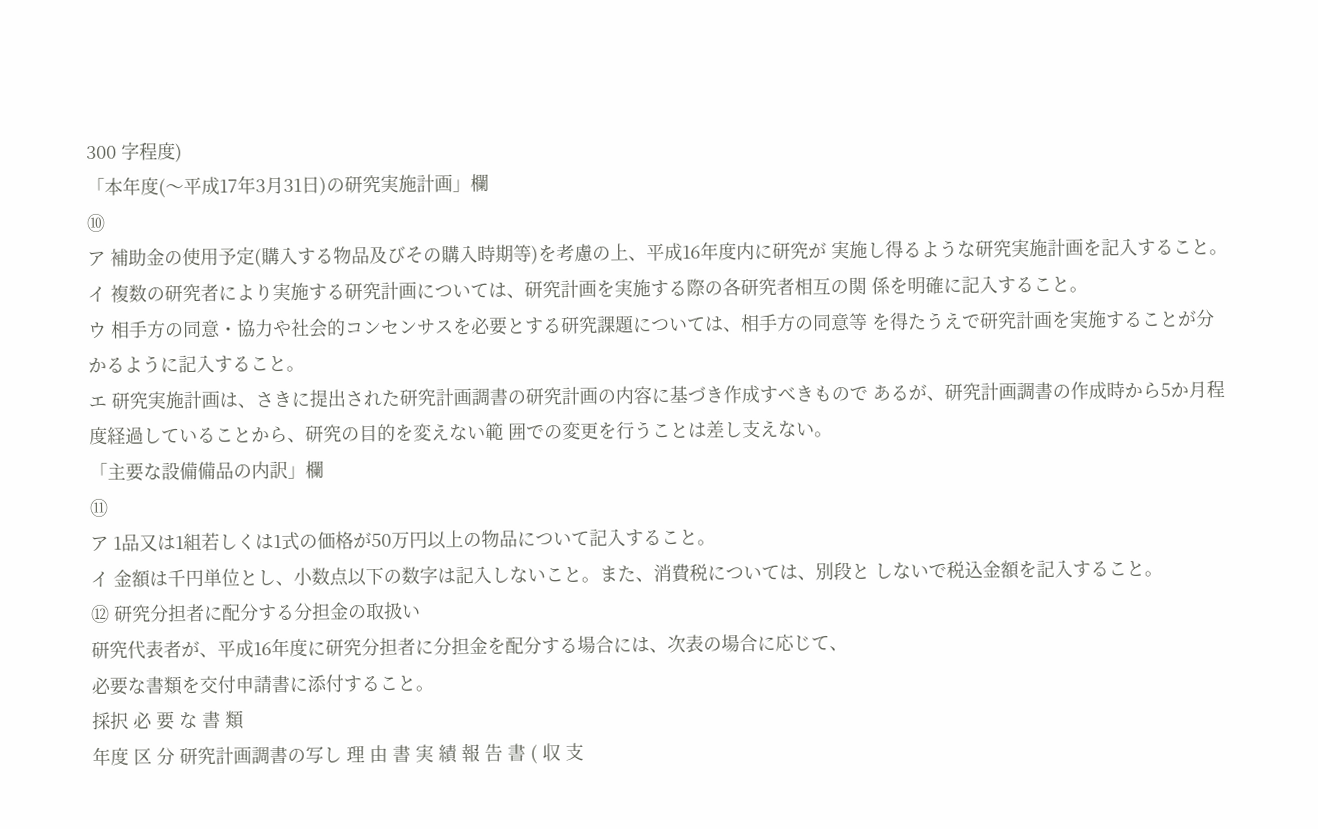300 字程度)
「本年度(〜平成17年3月31日)の研究実施計画」欄
⑩
ア 補助金の使用予定(購入する物品及びその購入時期等)を考慮の上、平成16年度内に研究が 実施し得るような研究実施計画を記入すること。
イ 複数の研究者により実施する研究計画については、研究計画を実施する際の各研究者相互の関 係を明確に記入すること。
ウ 相手方の同意・協力や社会的コンセンサスを必要とする研究課題については、相手方の同意等 を得たうえで研究計画を実施することが分かるように記入すること。
エ 研究実施計画は、さきに提出された研究計画調書の研究計画の内容に基づき作成すべきもので あるが、研究計画調書の作成時から5か月程度経過していることから、研究の目的を変えない範 囲での変更を行うことは差し支えない。
「主要な設備備品の内訳」欄
⑪
ア 1品又は1組若しくは1式の価格が50万円以上の物品について記入すること。
イ 金額は千円単位とし、小数点以下の数字は記入しないこと。また、消費税については、別段と しないで税込金額を記入すること。
⑫ 研究分担者に配分する分担金の取扱い
研究代表者が、平成16年度に研究分担者に分担金を配分する場合には、次表の場合に応じて、
必要な書類を交付申請書に添付すること。
採択 必 要 な 書 類
年度 区 分 研究計画調書の写し 理 由 書 実 績 報 告 書 ( 収 支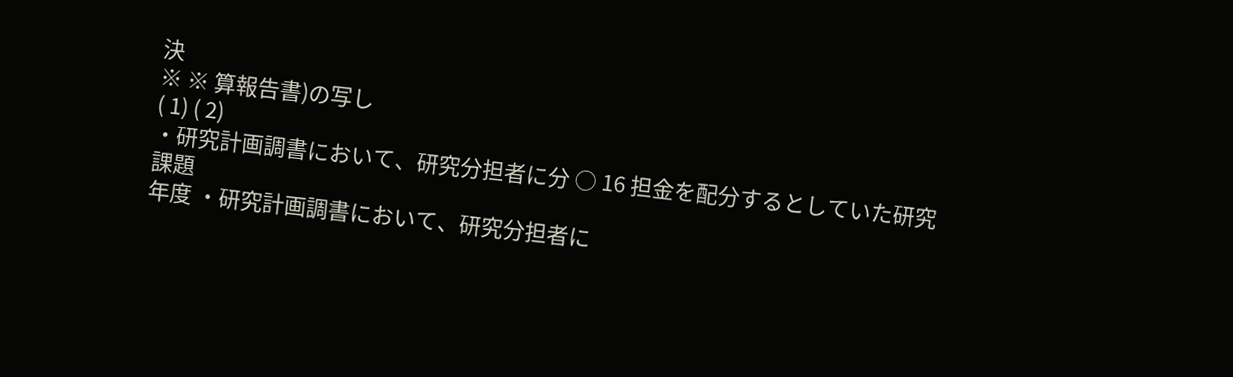決
※ ※ 算報告書)の写し
( 1) ( 2)
・研究計画調書において、研究分担者に分 ○ 16 担金を配分するとしていた研究課題
年度 ・研究計画調書において、研究分担者に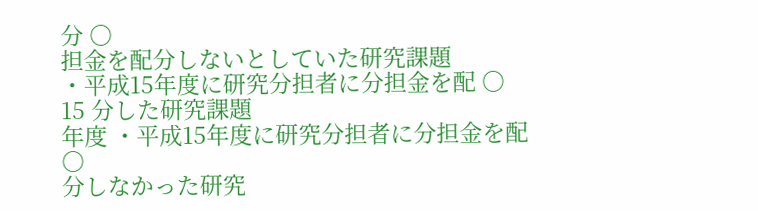分 ○
担金を配分しないとしていた研究課題
・平成15年度に研究分担者に分担金を配 ○
15 分した研究課題
年度 ・平成15年度に研究分担者に分担金を配 ○
分しなかった研究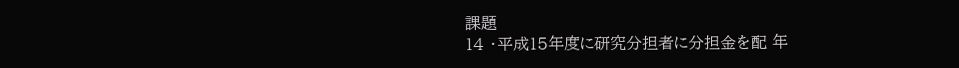課題
14 ・平成15年度に研究分担者に分担金を配 年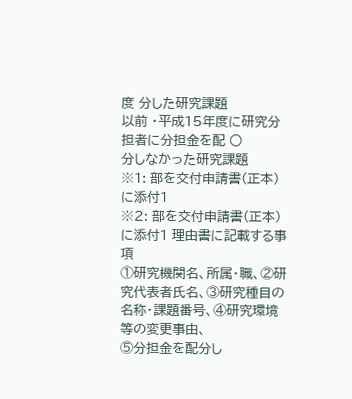度 分した研究課題
以前 ・平成15年度に研究分担者に分担金を配 ○
分しなかった研究課題
※1: 部を交付申請書(正本)に添付1
※2: 部を交付申請書(正本)に添付1 理由書に記載する事項
①研究機関名、所属・職、②研究代表者氏名、③研究種目の名称・課題番号、④研究環境等の変更事由、
⑤分担金を配分し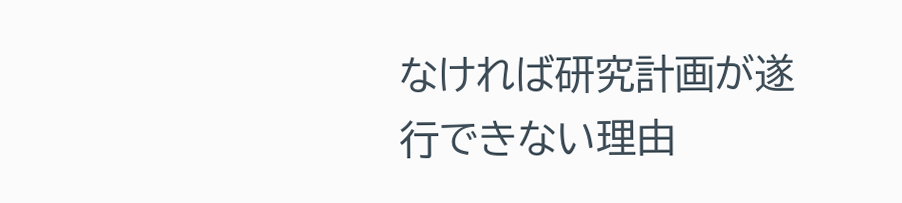なければ研究計画が遂行できない理由